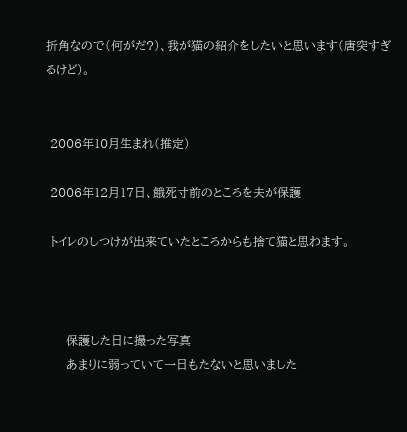折角なので(何がだ?)、我が猫の紹介をしたいと思います(唐突すぎるけど)。


 2006年10月生まれ(推定)

 2006年12月17日、餓死寸前のところを夫が保護

 トイレのしつけが出来ていたところからも捨て猫と思わます。



     保護した日に撮った写真
     あまりに弱っていて一日もたないと思いました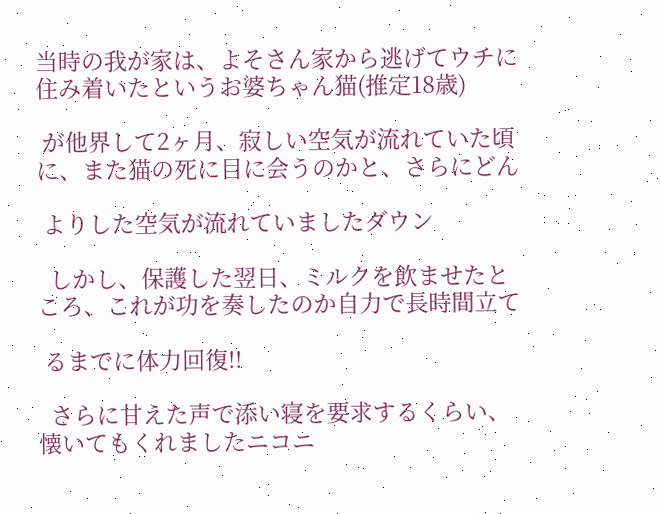当時の我が家は、よそさん家から逃げてウチに住み着いたというお婆ちゃん猫(推定18歳)

 が他界して2ヶ月、寂しい空気が流れていた頃に、また猫の死に目に会うのかと、さらにどん

 よりした空気が流れていましたダウン

  しかし、保護した翌日、ミルクを飲ませたところ、これが功を奏したのか自力で長時間立て

 るまでに体力回復!!

  さらに甘えた声で添い寝を要求するくらい、懐いてもくれましたニコニ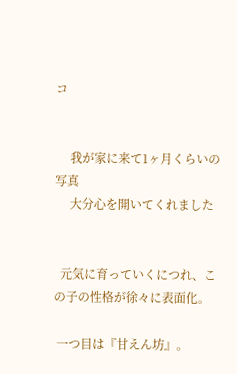コ


     我が家に来て1ヶ月くらいの写真
     大分心を開いてくれました


  元気に育っていくにつれ、この子の性格が徐々に表面化。

 一つ目は『甘えん坊』。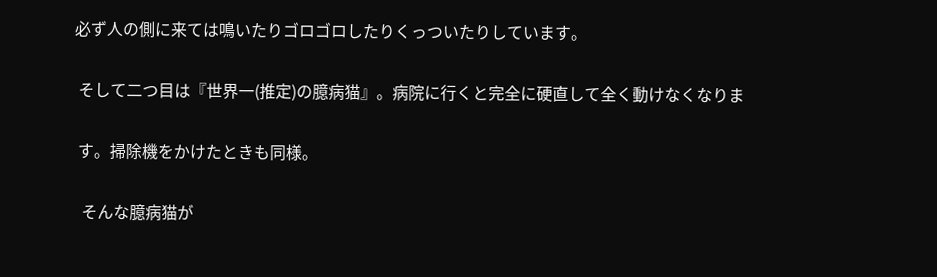必ず人の側に来ては鳴いたりゴロゴロしたりくっついたりしています。

 そして二つ目は『世界一(推定)の臆病猫』。病院に行くと完全に硬直して全く動けなくなりま

 す。掃除機をかけたときも同様。

  そんな臆病猫が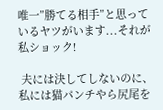唯一”勝てる相手”と思っているヤツがいます...それが私ショック!

 夫には決してしないのに、私には猫パンチやら尻尾を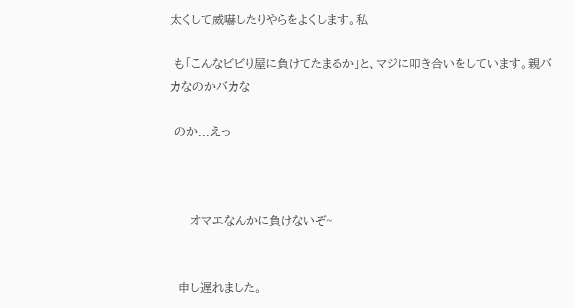太くして威嚇したりやらをよくします。私

 も「こんなビビり屋に負けてたまるか」と、マジに叩き合いをしています。親バカなのかバカな

 のか...えっ



     オマエなんかに負けないぞ~


  申し遅れました。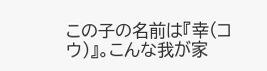この子の名前は『幸(コウ)』。こんな我が家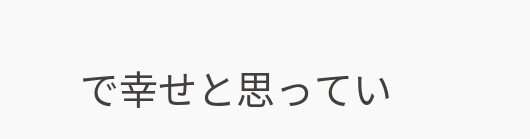で幸せと思ってい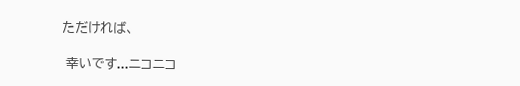ただければ、

 幸いです...ニコニコ